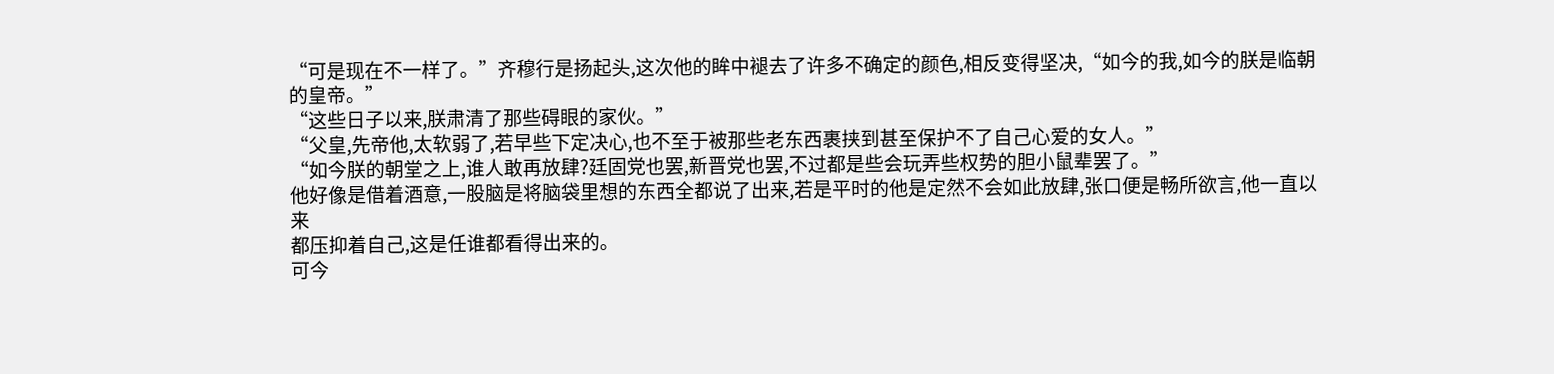“可是现在不一样了。”齐穆行是扬起头,这次他的眸中褪去了许多不确定的颜色,相反变得坚决,“如今的我,如今的朕是临朝的皇帝。”
“这些日子以来,朕肃清了那些碍眼的家伙。”
“父皇,先帝他,太软弱了,若早些下定决心,也不至于被那些老东西裹挟到甚至保护不了自己心爱的女人。”
“如今朕的朝堂之上,谁人敢再放肆?廷固党也罢,新晋党也罢,不过都是些会玩弄些权势的胆小鼠辈罢了。”
他好像是借着酒意,一股脑是将脑袋里想的东西全都说了出来,若是平时的他是定然不会如此放肆,张口便是畅所欲言,他一直以来
都压抑着自己,这是任谁都看得出来的。
可今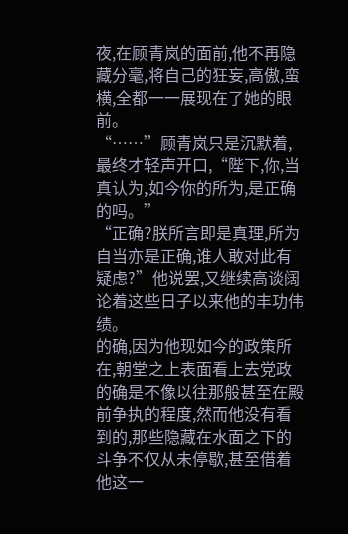夜,在顾青岚的面前,他不再隐藏分毫,将自己的狂妄,高傲,蛮横,全都一一展现在了她的眼前。
“……”顾青岚只是沉默着,最终才轻声开口,“陛下,你,当真认为,如今你的所为,是正确的吗。”
“正确?朕所言即是真理,所为自当亦是正确,谁人敢对此有疑虑?”他说罢,又继续高谈阔论着这些日子以来他的丰功伟绩。
的确,因为他现如今的政策所在,朝堂之上表面看上去党政的确是不像以往那般甚至在殿前争执的程度,然而他没有看到的,那些隐藏在水面之下的斗争不仅从未停歇,甚至借着他这一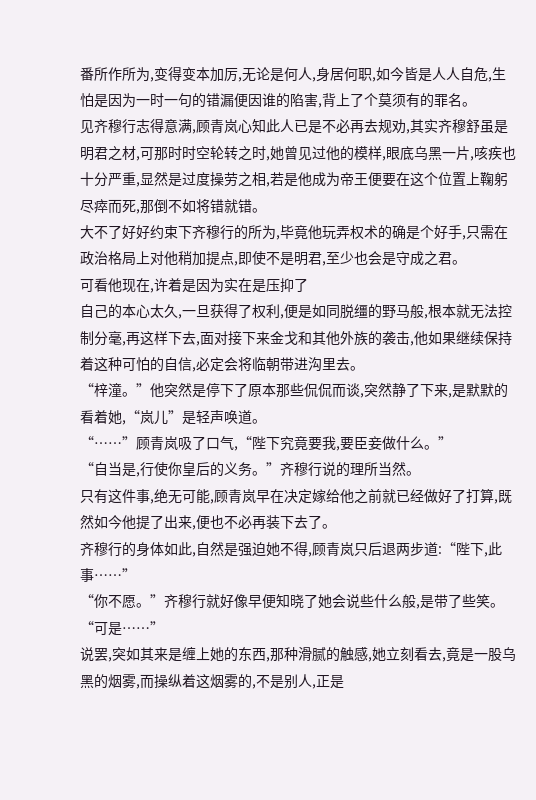番所作所为,变得变本加厉,无论是何人,身居何职,如今皆是人人自危,生怕是因为一时一句的错漏便因谁的陷害,背上了个莫须有的罪名。
见齐穆行志得意满,顾青岚心知此人已是不必再去规劝,其实齐穆舒虽是明君之材,可那时时空轮转之时,她曾见过他的模样,眼底乌黑一片,咳疾也十分严重,显然是过度操劳之相,若是他成为帝王便要在这个位置上鞠躬尽瘁而死,那倒不如将错就错。
大不了好好约束下齐穆行的所为,毕竟他玩弄权术的确是个好手,只需在政治格局上对他稍加提点,即使不是明君,至少也会是守成之君。
可看他现在,许着是因为实在是压抑了
自己的本心太久,一旦获得了权利,便是如同脱缰的野马般,根本就无法控制分毫,再这样下去,面对接下来金戈和其他外族的袭击,他如果继续保持着这种可怕的自信,必定会将临朝带进沟里去。
“梓潼。”他突然是停下了原本那些侃侃而谈,突然静了下来,是默默的看着她,“岚儿”是轻声唤道。
“……”顾青岚吸了口气,“陛下究竟要我,要臣妾做什么。”
“自当是,行使你皇后的义务。”齐穆行说的理所当然。
只有这件事,绝无可能,顾青岚早在决定嫁给他之前就已经做好了打算,既然如今他提了出来,便也不必再装下去了。
齐穆行的身体如此,自然是强迫她不得,顾青岚只后退两步道:“陛下,此事……”
“你不愿。”齐穆行就好像早便知晓了她会说些什么般,是带了些笑。
“可是……”
说罢,突如其来是缠上她的东西,那种滑腻的触感,她立刻看去,竟是一股乌黑的烟雾,而操纵着这烟雾的,不是别人,正是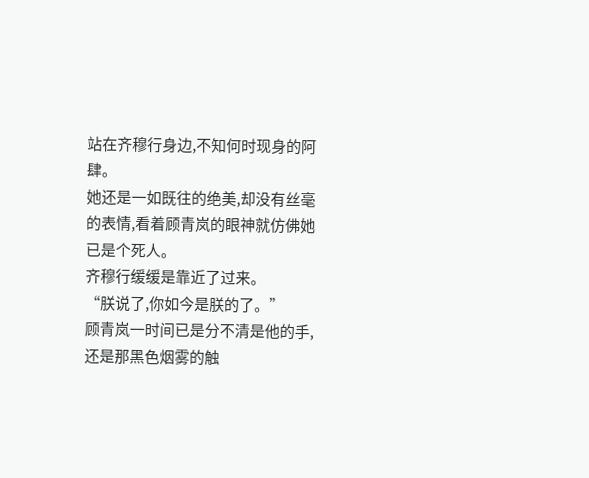站在齐穆行身边,不知何时现身的阿肆。
她还是一如既往的绝美,却没有丝毫的表情,看着顾青岚的眼神就仿佛她已是个死人。
齐穆行缓缓是靠近了过来。
“朕说了,你如今是朕的了。”
顾青岚一时间已是分不清是他的手,还是那黑色烟雾的触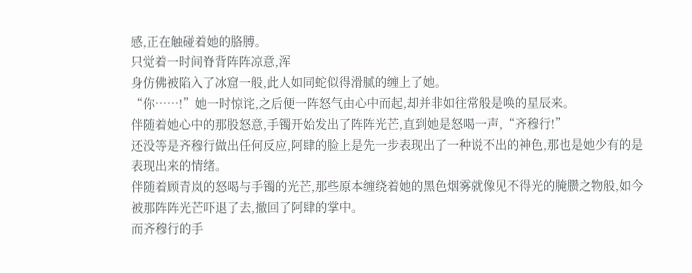感,正在触碰着她的胳膊。
只觉着一时间脊背阵阵凉意,浑
身仿佛被陷入了冰窟一般,此人如同蛇似得滑腻的缠上了她。
“你……!”她一时惊诧,之后便一阵怒气由心中而起,却并非如往常般是唤的星辰来。
伴随着她心中的那股怒意,手镯开始发出了阵阵光芒,直到她是怒喝一声,“齐穆行!”
还没等是齐穆行做出任何反应,阿肆的脸上是先一步表现出了一种说不出的神色,那也是她少有的是表现出来的情绪。
伴随着顾青岚的怒喝与手镯的光芒,那些原本缠绕着她的黑色烟雾就像见不得光的腌臜之物般,如今被那阵阵光芒吓退了去,撤回了阿肆的掌中。
而齐穆行的手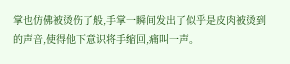掌也仿佛被烫伤了般,手掌一瞬间发出了似乎是皮肉被烫到的声音,使得他下意识将手缩回,痛叫一声。